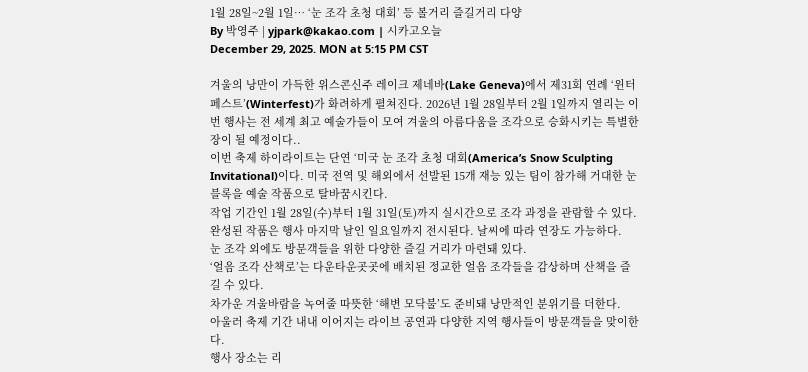1월 28일~2월 1일… ‘눈 조각 초청 대회’ 등 볼거리 즐길거리 다양
By 박영주 | yjpark@kakao.com | 시카고오늘
December 29, 2025. MON at 5:15 PM CST

겨울의 낭만이 가득한 위스콘신주 레이크 제네바(Lake Geneva)에서 제31회 연례 ‘윈터페스트’(Winterfest)가 화려하게 펼쳐진다. 2026년 1월 28일부터 2월 1일까지 열리는 이번 행사는 전 세계 최고 예술가들이 모여 겨울의 아름다움을 조각으로 승화시키는 특별한 장이 될 예정이다..
이번 축제 하이라이트는 단연 ‘미국 눈 조각 초청 대회(America’s Snow Sculpting Invitational)이다. 미국 전역 및 해외에서 선발된 15개 재능 있는 팀이 참가해 거대한 눈 블록을 예술 작품으로 탈바꿈시킨다.
작업 기간인 1월 28일(수)부터 1월 31일(토)까지 실시간으로 조각 과정을 관람할 수 있다. 완성된 작품은 행사 마지막 날인 일요일까지 전시된다. 날씨에 따라 연장도 가능하다.
눈 조각 외에도 방문객들을 위한 다양한 즐길 거리가 마련돼 있다.
‘얼음 조각 산책로’는 다운타운곳곳에 배치된 정교한 얼음 조각들을 감상하며 산책을 즐길 수 있다.
차가운 겨울바람을 녹여줄 따뜻한 ‘해변 모닥불’도 준비돼 낭만적인 분위기를 더한다.
아울러 축제 기간 내내 이어지는 라이브 공연과 다양한 지역 행사들이 방문객들을 맞이한다.
행사 장소는 리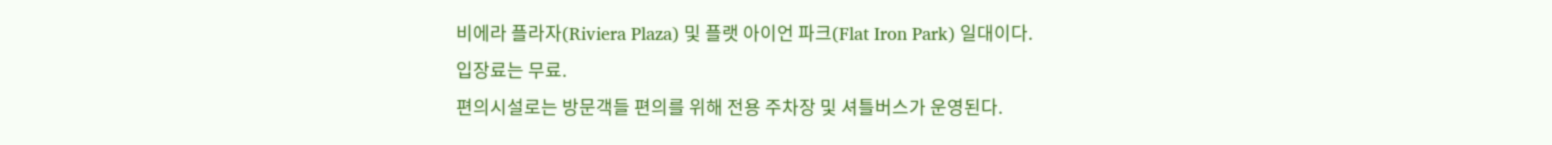비에라 플라자(Riviera Plaza) 및 플랫 아이언 파크(Flat Iron Park) 일대이다.
입장료는 무료.
편의시설로는 방문객들 편의를 위해 전용 주차장 및 셔틀버스가 운영된다.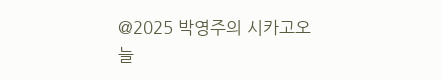@2025 박영주의 시카고오늘